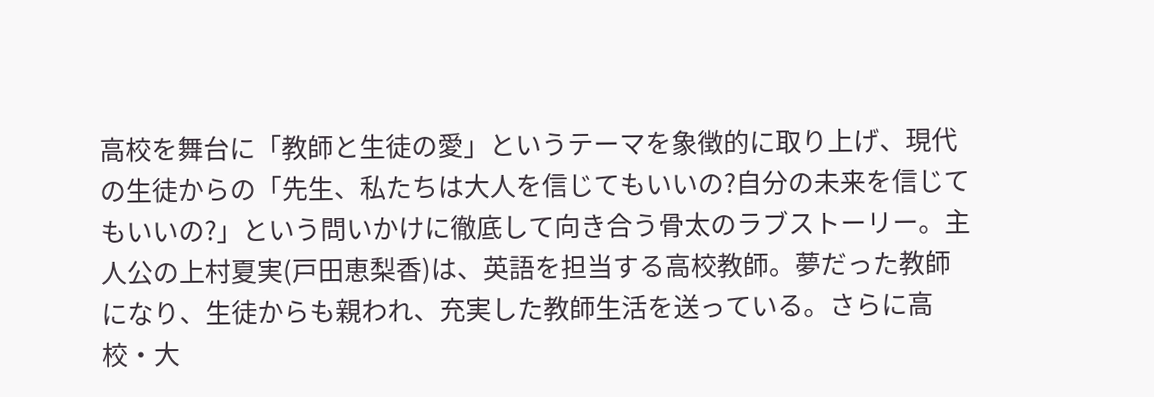高校を舞台に「教師と生徒の愛」というテーマを象徴的に取り上げ、現代の生徒からの「先生、私たちは大人を信じてもいいの?自分の未来を信じてもいいの?」という問いかけに徹底して向き合う骨太のラブストーリー。主人公の上村夏実(戸田恵梨香)は、英語を担当する高校教師。夢だった教師になり、生徒からも親われ、充実した教師生活を送っている。さらに高校・大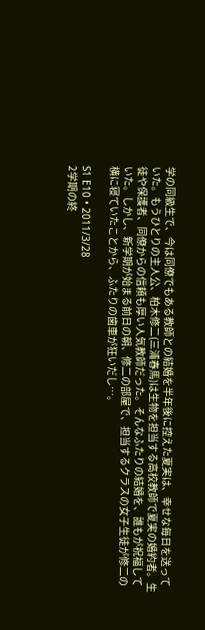学の同級生で、今は同僚でもある教師との結婚を半年後に控えた夏実は、幸せな毎日を送っていた。もうひとりの主人公、柏木修二(三浦春馬)は生物を担当する高校教師で夏実の婚約者。生徒や保護者、同僚からの信頼も厚い人気教師だった。そんなふたりの結婚を、誰もが祝福していた。しかし、新学期が始まる前日の朝、修二の部屋で、担当するクラスの女子生徒が修二の横に寝ていたことから、ふたりの歯車が狂いだし…。

S1 E10 • 2011/3/28
2学期の終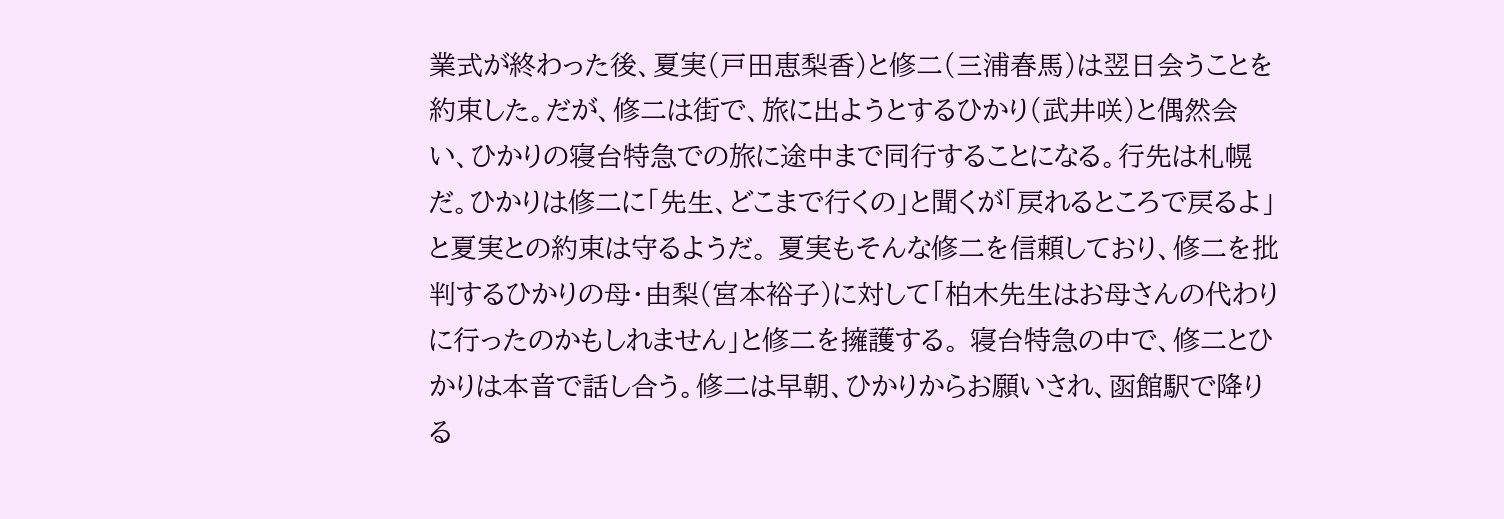業式が終わった後、夏実(戸田恵梨香)と修二(三浦春馬)は翌日会うことを約束した。だが、修二は街で、旅に出ようとするひかり(武井咲)と偶然会い、ひかりの寝台特急での旅に途中まで同行することになる。行先は札幌だ。ひかりは修二に「先生、どこまで行くの」と聞くが「戻れるところで戻るよ」と夏実との約束は守るようだ。 夏実もそんな修二を信頼しており、修二を批判するひかりの母・由梨(宮本裕子)に対して「柏木先生はお母さんの代わりに行ったのかもしれません」と修二を擁護する。 寝台特急の中で、修二とひかりは本音で話し合う。修二は早朝、ひかりからお願いされ、函館駅で降りる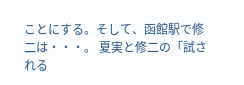ことにする。そして、函館駅で修二は・・・。 夏実と修二の「試される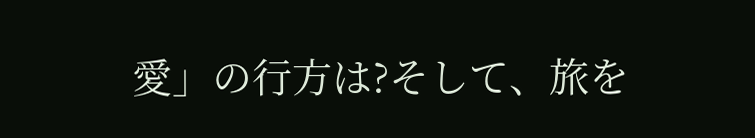愛」の行方は?そして、旅を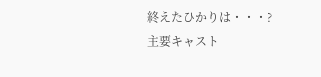終えたひかりは・・・?
主要キャスト